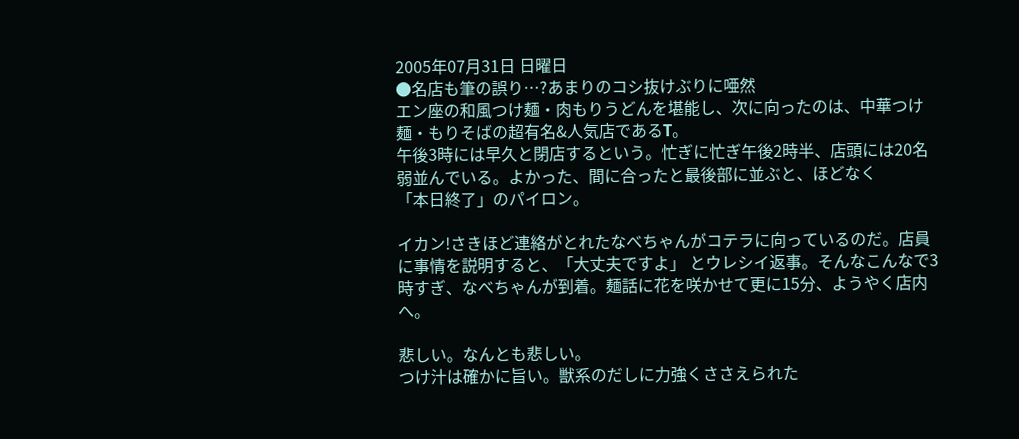2005年07月31日 日曜日
●名店も筆の誤り…?あまりのコシ抜けぶりに唖然
エン座の和風つけ麺・肉もりうどんを堪能し、次に向ったのは、中華つけ麺・もりそばの超有名&人気店であるT。
午後3時には早久と閉店するという。忙ぎに忙ぎ午後2時半、店頭には20名弱並んでいる。よかった、間に合ったと最後部に並ぶと、ほどなく
「本日終了」のパイロン。

イカン!さきほど連絡がとれたなべちゃんがコテラに向っているのだ。店員に事情を説明すると、「大丈夫ですよ」 とウレシイ返事。そんなこんなで3時すぎ、なべちゃんが到着。麺話に花を咲かせて更に15分、ようやく店内へ。

悲しい。なんとも悲しい。
つけ汁は確かに旨い。獣系のだしに力強くささえられた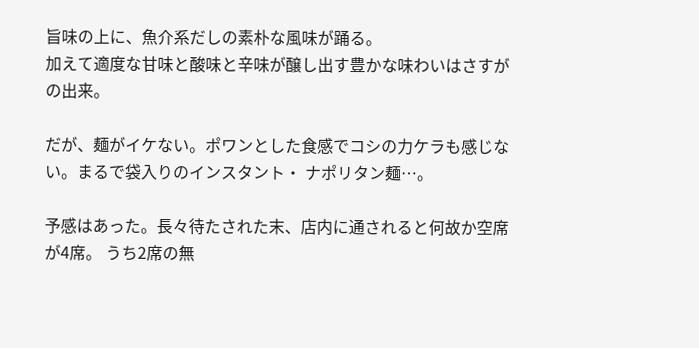旨味の上に、魚介系だしの素朴な風味が踊る。
加えて適度な甘味と酸味と辛味が醸し出す豊かな味わいはさすがの出来。

だが、麺がイケない。ポワンとした食感でコシの力ケラも感じない。まるで袋入りのインスタント・ ナポリタン麺…。

予感はあった。長々待たされた末、店内に通されると何故か空席が4席。 うち2席の無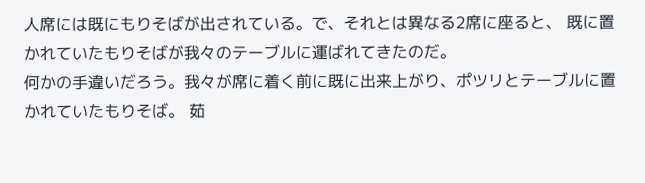人席には既にもりそばが出されている。で、それとは異なる2席に座ると、 既に置かれていたもりそばが我々のテーブルに運ばれてきたのだ。
何かの手違いだろう。我々が席に着く前に既に出来上がり、ポツリとテーブルに置かれていたもりそば。 茹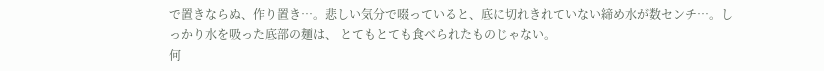で置きならぬ、作り置き…。悲しい気分で啜っていると、底に切れきれていない締め水が数センチ…。しっかり水を吸った底部の麺は、 とてもとても食べられたものじゃない。
何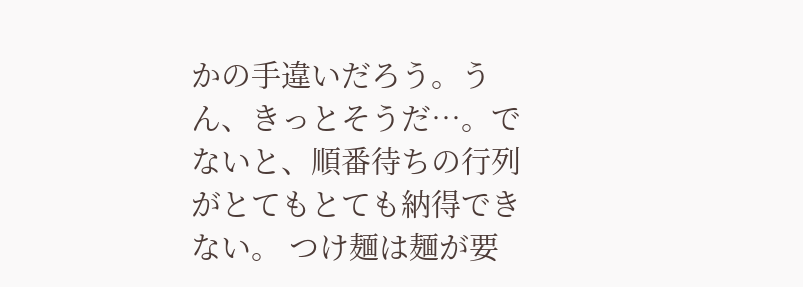かの手違いだろう。うん、きっとそうだ…。でないと、順番待ちの行列がとてもとても納得できない。 つけ麺は麺が要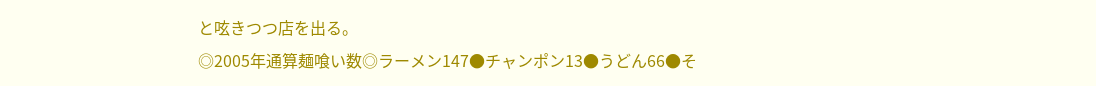と呟きつつ店を出る。
◎2005年通算麺喰い数◎ラーメン147●チャンポン13●うどん66●そ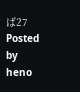ば27
Posted by heno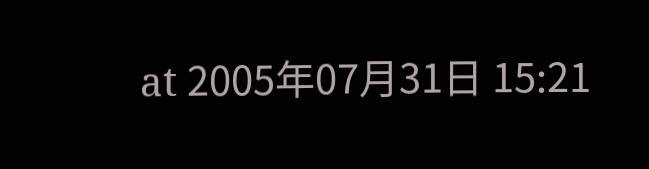at 2005年07月31日 15:21